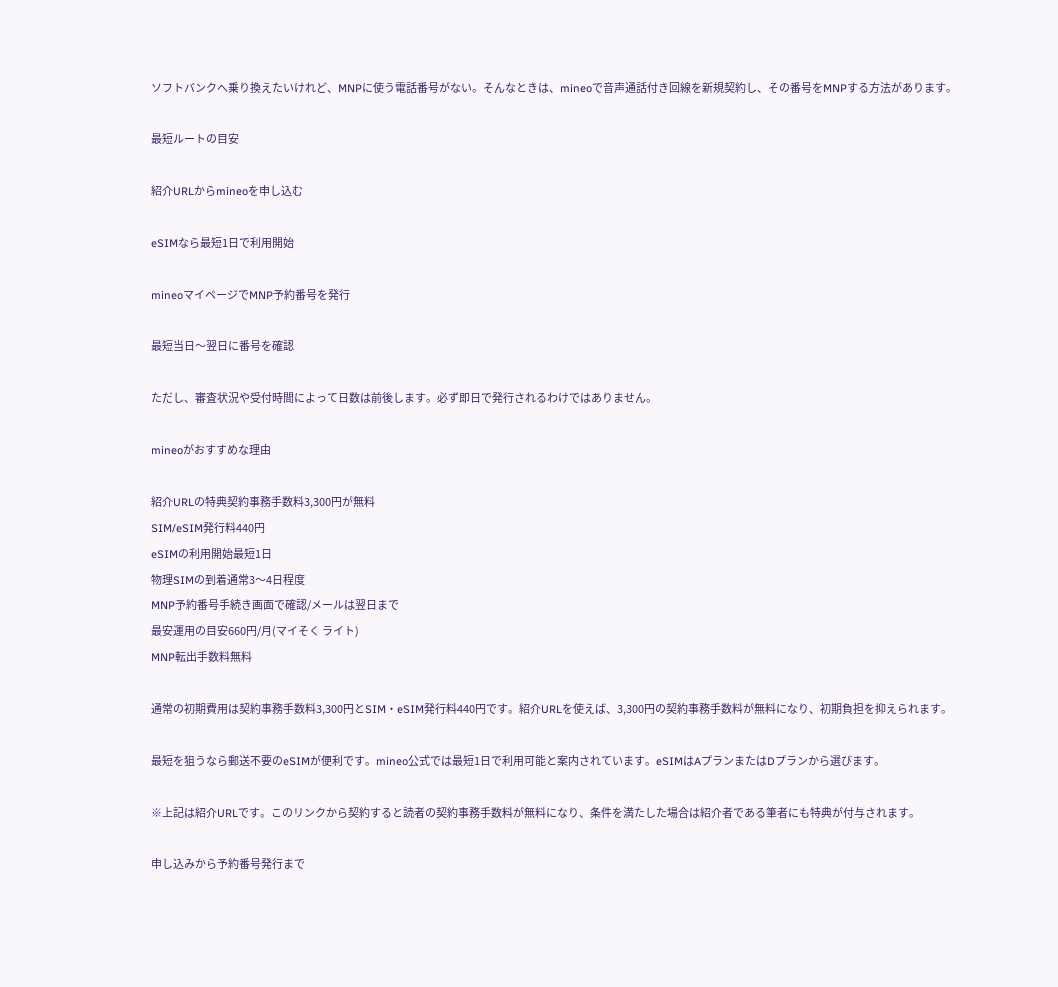ソフトバンクへ乗り換えたいけれど、MNPに使う電話番号がない。そんなときは、mineoで音声通話付き回線を新規契約し、その番号をMNPする方法があります。

最短ルートの目安

紹介URLからmineoを申し込む

eSIMなら最短1日で利用開始

mineoマイページでMNP予約番号を発行

最短当日〜翌日に番号を確認

ただし、審査状況や受付時間によって日数は前後します。必ず即日で発行されるわけではありません。

mineoがおすすめな理由

紹介URLの特典契約事務手数料3,300円が無料
SIM/eSIM発行料440円
eSIMの利用開始最短1日
物理SIMの到着通常3〜4日程度
MNP予約番号手続き画面で確認/メールは翌日まで
最安運用の目安660円/月(マイそく ライト)
MNP転出手数料無料

通常の初期費用は契約事務手数料3,300円とSIM・eSIM発行料440円です。紹介URLを使えば、3,300円の契約事務手数料が無料になり、初期負担を抑えられます。

最短を狙うなら郵送不要のeSIMが便利です。mineo公式では最短1日で利用可能と案内されています。eSIMはAプランまたはDプランから選びます。

※上記は紹介URLです。このリンクから契約すると読者の契約事務手数料が無料になり、条件を満たした場合は紹介者である筆者にも特典が付与されます。

申し込みから予約番号発行まで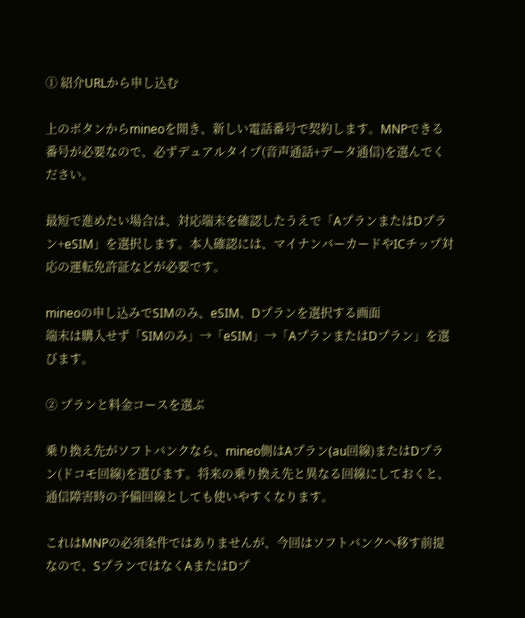① 紹介URLから申し込む

上のボタンからmineoを開き、新しい電話番号で契約します。MNPできる番号が必要なので、必ずデュアルタイプ(音声通話+データ通信)を選んでください。

最短で進めたい場合は、対応端末を確認したうえで「AプランまたはDプラン+eSIM」を選択します。本人確認には、マイナンバーカードやICチップ対応の運転免許証などが必要です。

mineoの申し込みでSIMのみ、eSIM、Dプランを選択する画面
端末は購入せず「SIMのみ」→「eSIM」→「AプランまたはDプラン」を選びます。

② プランと料金コースを選ぶ

乗り換え先がソフトバンクなら、mineo側はAプラン(au回線)またはDプラン(ドコモ回線)を選びます。将来の乗り換え先と異なる回線にしておくと、通信障害時の予備回線としても使いやすくなります。

これはMNPの必須条件ではありませんが、今回はソフトバンクへ移す前提なので、SプランではなくAまたはDプ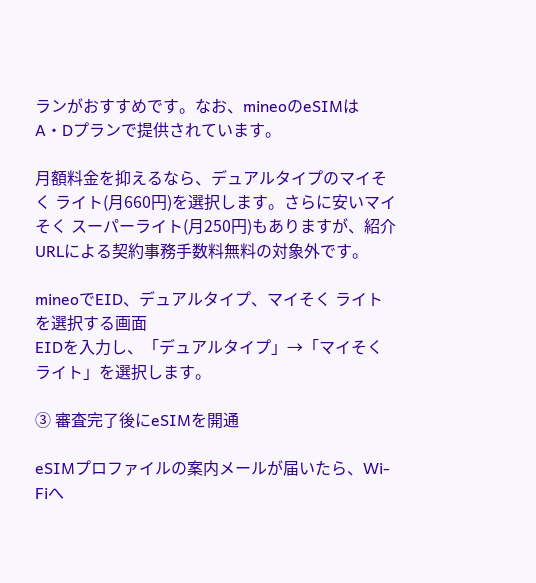ランがおすすめです。なお、mineoのeSIMはA・Dプランで提供されています。

月額料金を抑えるなら、デュアルタイプのマイそく ライト(月660円)を選択します。さらに安いマイそく スーパーライト(月250円)もありますが、紹介URLによる契約事務手数料無料の対象外です。

mineoでEID、デュアルタイプ、マイそく ライトを選択する画面
EIDを入力し、「デュアルタイプ」→「マイそく ライト」を選択します。

③ 審査完了後にeSIMを開通

eSIMプロファイルの案内メールが届いたら、Wi-Fiへ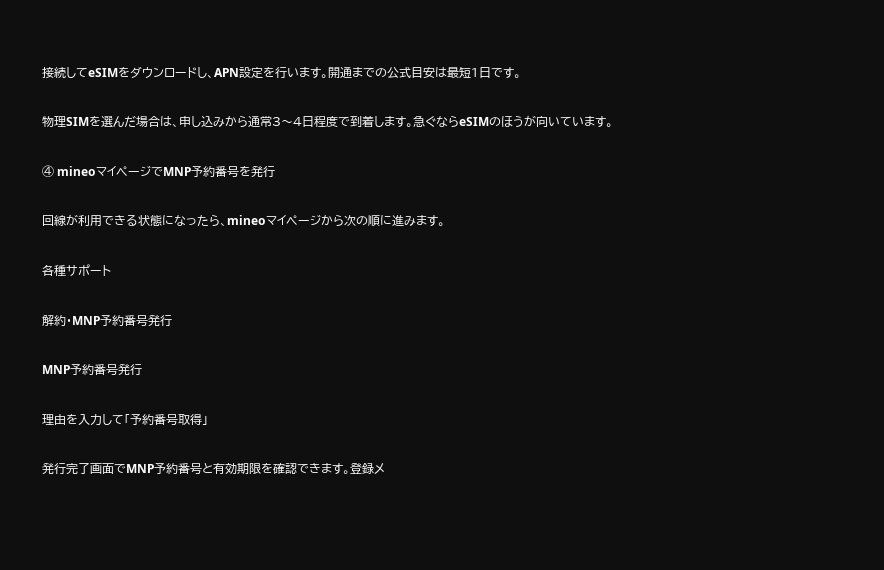接続してeSIMをダウンロードし、APN設定を行います。開通までの公式目安は最短1日です。

物理SIMを選んだ場合は、申し込みから通常3〜4日程度で到着します。急ぐならeSIMのほうが向いています。

④ mineoマイページでMNP予約番号を発行

回線が利用できる状態になったら、mineoマイページから次の順に進みます。

各種サポート

解約・MNP予約番号発行

MNP予約番号発行

理由を入力して「予約番号取得」

発行完了画面でMNP予約番号と有効期限を確認できます。登録メ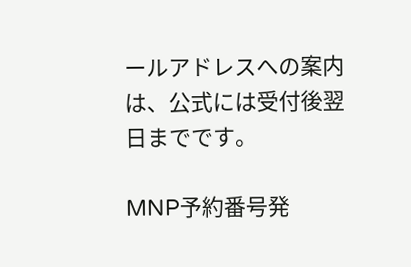ールアドレスへの案内は、公式には受付後翌日までです。

MNP予約番号発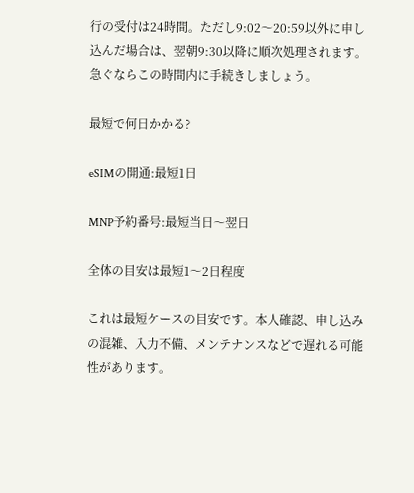行の受付は24時間。ただし9:02〜20:59以外に申し込んだ場合は、翌朝9:30以降に順次処理されます。急ぐならこの時間内に手続きしましょう。

最短で何日かかる?

eSIMの開通:最短1日

MNP予約番号:最短当日〜翌日

全体の目安は最短1〜2日程度

これは最短ケースの目安です。本人確認、申し込みの混雑、入力不備、メンテナンスなどで遅れる可能性があります。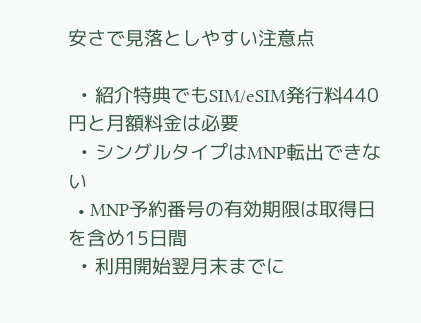安さで見落としやすい注意点

  • 紹介特典でもSIM/eSIM発行料440円と月額料金は必要
  • シングルタイプはMNP転出できない
  • MNP予約番号の有効期限は取得日を含め15日間
  • 利用開始翌月末までに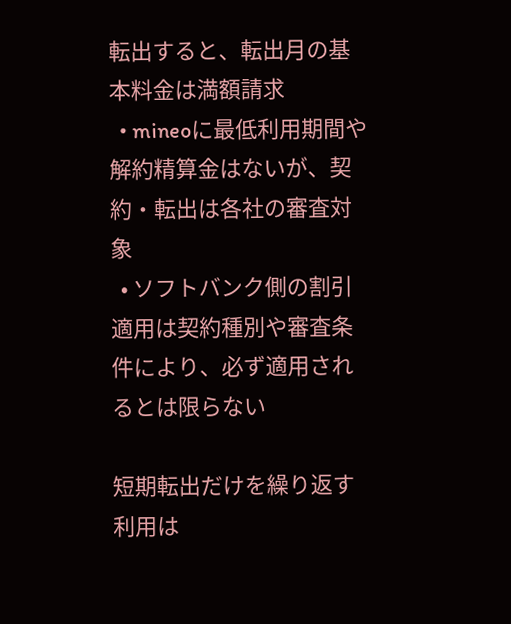転出すると、転出月の基本料金は満額請求
  • mineoに最低利用期間や解約精算金はないが、契約・転出は各社の審査対象
  • ソフトバンク側の割引適用は契約種別や審査条件により、必ず適用されるとは限らない

短期転出だけを繰り返す利用は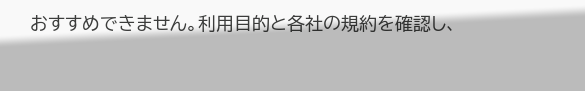おすすめできません。利用目的と各社の規約を確認し、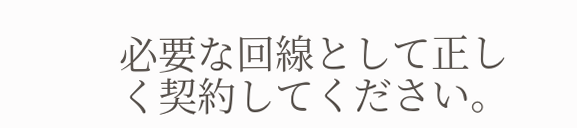必要な回線として正しく契約してください。